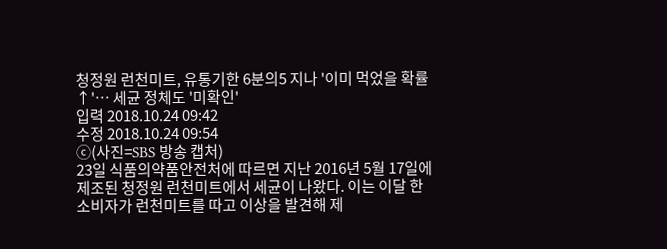청정원 런천미트, 유통기한 6분의5 지나 '이미 먹었을 확률↑'… 세균 정체도 '미확인'
입력 2018.10.24 09:42
수정 2018.10.24 09:54
ⓒ(사진=SBS 방송 캡처)
23일 식품의약품안전처에 따르면 지난 2016년 5월 17일에 제조된 청정원 런천미트에서 세균이 나왔다. 이는 이달 한 소비자가 런천미트를 따고 이상을 발견해 제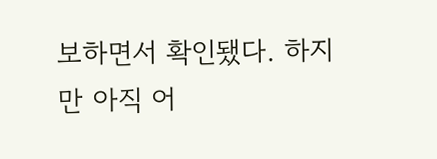보하면서 확인됐다. 하지만 아직 어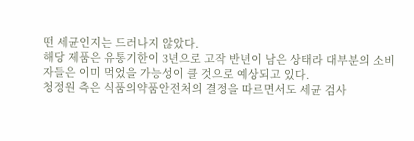떤 세균인지는 드러나지 않았다.
해당 제품은 유통기한이 3년으로 고작 반년이 남은 상태라 대부분의 소비자들은 이미 먹었을 가능성이 클 것으로 예상되고 있다.
청정원 측은 식품의약품안전처의 결정을 따르면서도 세균 검사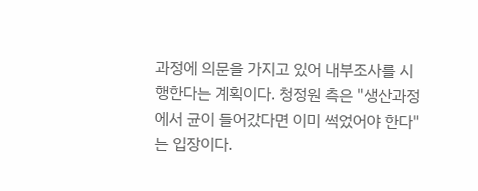과정에 의문을 가지고 있어 내부조사를 시행한다는 계획이다. 청정원 측은 "생산과정에서 균이 들어갔다면 이미 썩었어야 한다"는 입장이다.